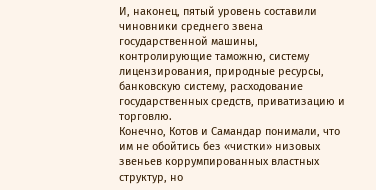И, наконец, пятый уровень составили чиновники среднего звена государственной машины, контролирующие таможню, систему лицензирования, природные ресурсы, банковскую систему, расходование государственных средств, приватизацию и торговлю.
Конечно, Котов и Самандар понимали, что им не обойтись без «чистки» низовых звеньев коррумпированных властных структур, но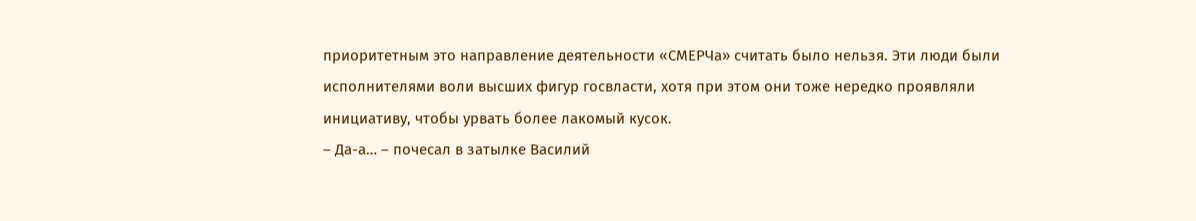приоритетным это направление деятельности «СМЕРЧа» считать было нельзя. Эти люди были исполнителями воли высших фигур госвласти, хотя при этом они тоже нередко проявляли инициативу, чтобы урвать более лакомый кусок.
– Да-а… – почесал в затылке Василий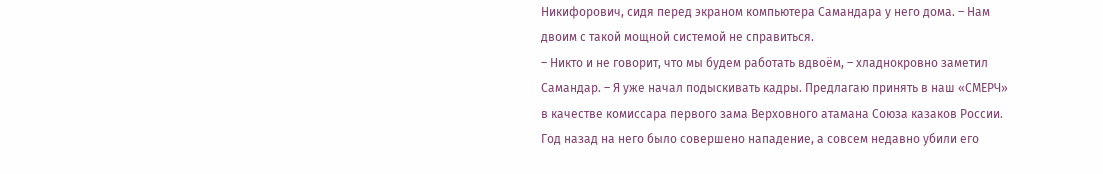Никифорович, сидя перед экраном компьютера Самандара у него дома. – Нам двоим с такой мощной системой не справиться.
– Никто и не говорит, что мы будем работать вдвоём, – хладнокровно заметил Самандар. – Я уже начал подыскивать кадры. Предлагаю принять в наш «СМЕРЧ» в качестве комиссара первого зама Верховного атамана Союза казаков России. Год назад на него было совершено нападение, а совсем недавно убили его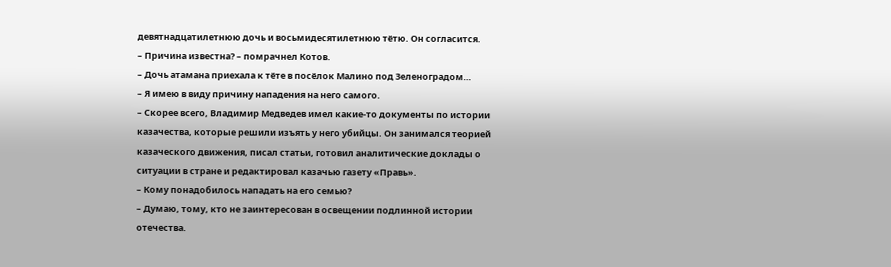девятнадцатилетнюю дочь и восьмидесятилетнюю тётю. Он согласится.
– Причина известна? – помрачнел Котов.
– Дочь атамана приехала к тёте в посёлок Малино под Зеленоградом…
– Я имею в виду причину нападения на него самого.
– Скорее всего, Владимир Медведев имел какие-то документы по истории казачества, которые решили изъять у него убийцы. Он занимался теорией казаческого движения, писал статьи, готовил аналитические доклады о ситуации в стране и редактировал казачью газету «Правь».
– Кому понадобилось нападать на его семью?
– Думаю, тому, кто не заинтересован в освещении подлинной истории отечества.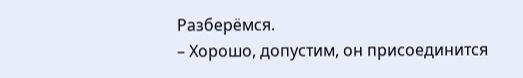Разберёмся.
– Хорошо, допустим, он присоединится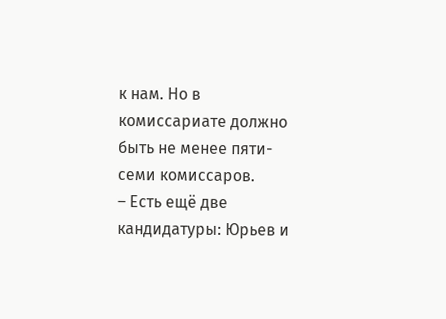к нам. Но в комиссариате должно быть не менее пяти-семи комиссаров.
– Есть ещё две кандидатуры: Юрьев и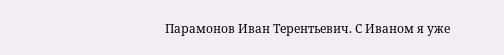Парамонов Иван Терентьевич. С Иваном я уже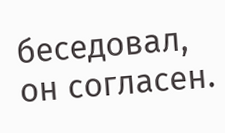беседовал, он согласен.